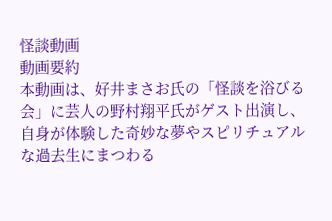怪談動画
動画要約
本動画は、好井まさお氏の「怪談を浴びる会」に芸人の野村翔平氏がゲスト出演し、自身が体験した奇妙な夢やスピリチュアルな過去生にまつわる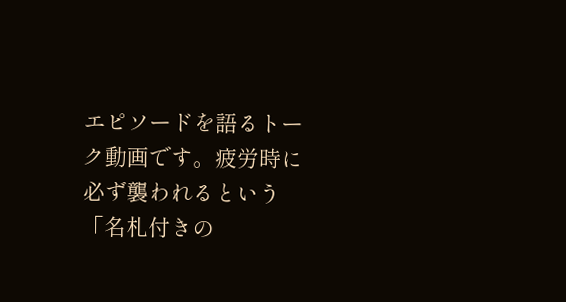エピソードを語るトーク動画です。疲労時に必ず襲われるという「名札付きの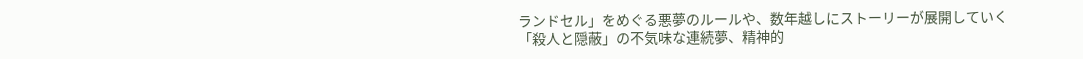ランドセル」をめぐる悪夢のルールや、数年越しにストーリーが展開していく「殺人と隠蔽」の不気味な連続夢、精神的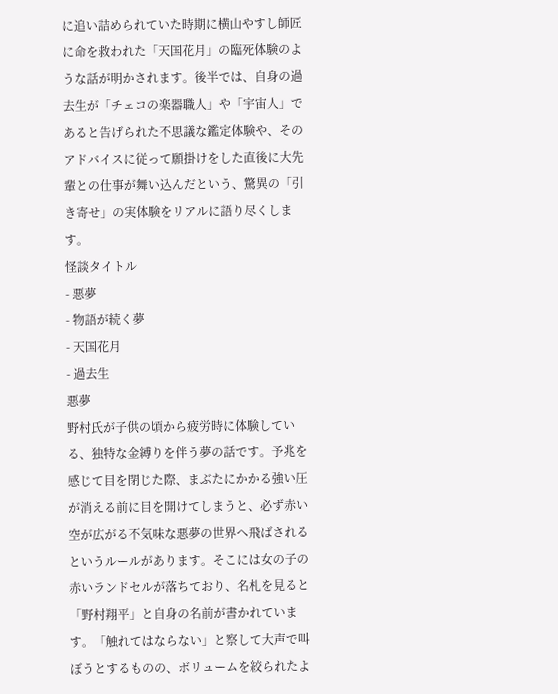に追い詰められていた時期に横山やすし師匠に命を救われた「天国花月」の臨死体験のような話が明かされます。後半では、自身の過去生が「チェコの楽器職人」や「宇宙人」であると告げられた不思議な鑑定体験や、そのアドバイスに従って願掛けをした直後に大先輩との仕事が舞い込んだという、驚異の「引き寄せ」の実体験をリアルに語り尽くします。
怪談タイトル
- 悪夢
- 物語が続く夢
- 天国花月
- 過去生
悪夢
野村氏が子供の頃から疲労時に体験している、独特な金縛りを伴う夢の話です。予兆を感じて目を閉じた際、まぶたにかかる強い圧が消える前に目を開けてしまうと、必ず赤い空が広がる不気味な悪夢の世界へ飛ばされるというルールがあります。そこには女の子の赤いランドセルが落ちており、名札を見ると「野村翔平」と自身の名前が書かれています。「触れてはならない」と察して大声で叫ぼうとするものの、ボリュームを絞られたよ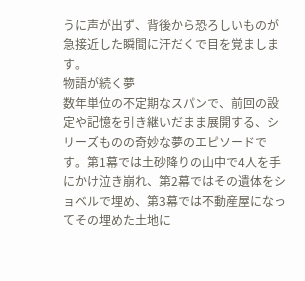うに声が出ず、背後から恐ろしいものが急接近した瞬間に汗だくで目を覚まします。
物語が続く夢
数年単位の不定期なスパンで、前回の設定や記憶を引き継いだまま展開する、シリーズものの奇妙な夢のエピソードです。第1幕では土砂降りの山中で4人を手にかけ泣き崩れ、第2幕ではその遺体をショベルで埋め、第3幕では不動産屋になってその埋めた土地に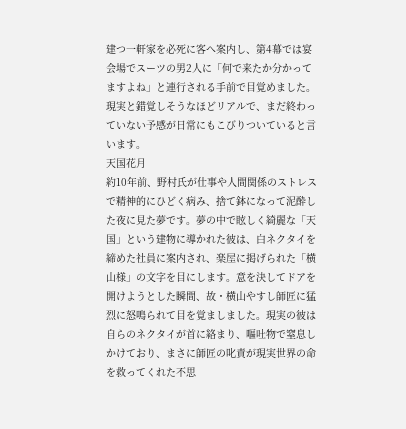建つ一軒家を必死に客へ案内し、第4幕では宴会場でスーツの男2人に「何で来たか分かってますよね」と連行される手前で目覚めました。現実と錯覚しそうなほどリアルで、まだ終わっていない予感が日常にもこびりついていると言います。
天国花月
約10年前、野村氏が仕事や人間関係のストレスで精神的にひどく病み、捨て鉢になって泥酔した夜に見た夢です。夢の中で眩しく綺麗な「天国」という建物に導かれた彼は、白ネクタイを締めた社員に案内され、楽屋に掲げられた「横山様」の文字を目にします。意を決してドアを開けようとした瞬間、故・横山やすし師匠に猛烈に怒鳴られて目を覚ましました。現実の彼は自らのネクタイが首に絡まり、嘔吐物で窒息しかけており、まさに師匠の叱責が現実世界の命を救ってくれた不思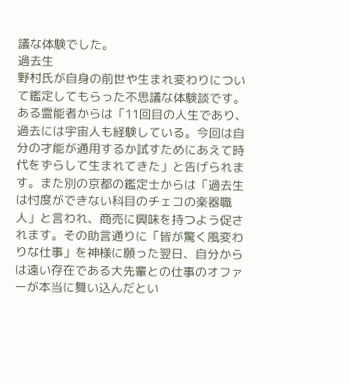議な体験でした。
過去生
野村氏が自身の前世や生まれ変わりについて鑑定してもらった不思議な体験談です。ある霊能者からは「11回目の人生であり、過去には宇宙人も経験している。今回は自分の才能が通用するか試すためにあえて時代をずらして生まれてきた」と告げられます。また別の京都の鑑定士からは「過去生は忖度ができない科目のチェコの楽器職人」と言われ、商売に興味を持つよう促されます。その助言通りに「皆が驚く風変わりな仕事」を神様に願った翌日、自分からは遠い存在である大先輩との仕事のオファーが本当に舞い込んだとい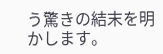う驚きの結末を明かします。